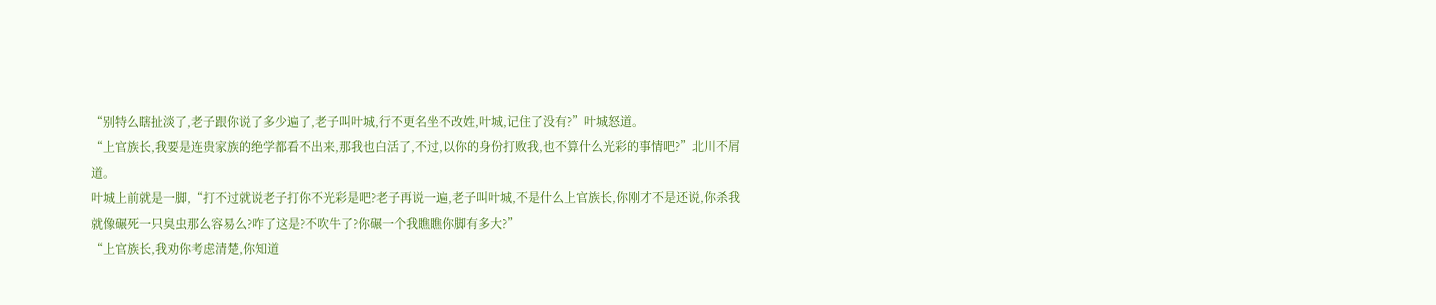“别特么瞎扯淡了,老子跟你说了多少遍了,老子叫叶城,行不更名坐不改姓,叶城,记住了没有?”叶城怒道。
“上官族长,我要是连贵家族的绝学都看不出来,那我也白活了,不过,以你的身份打败我,也不算什么光彩的事情吧?”北川不屑道。
叶城上前就是一脚,“打不过就说老子打你不光彩是吧?老子再说一遍,老子叫叶城,不是什么上官族长,你刚才不是还说,你杀我就像碾死一只臭虫那么容易么?咋了这是?不吹牛了?你碾一个我瞧瞧你脚有多大?”
“上官族长,我劝你考虑清楚,你知道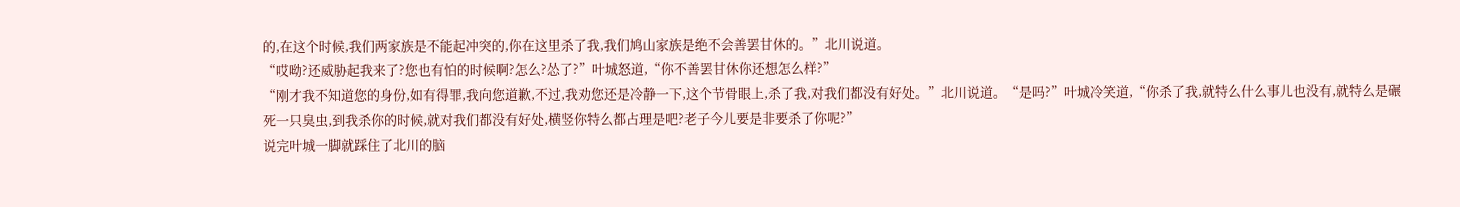的,在这个时候,我们两家族是不能起冲突的,你在这里杀了我,我们鸠山家族是绝不会善罢甘休的。”北川说道。
“哎呦?还威胁起我来了?您也有怕的时候啊?怎么?怂了?”叶城怒道,“你不善罢甘休你还想怎么样?”
“刚才我不知道您的身份,如有得罪,我向您道歉,不过,我劝您还是冷静一下,这个节骨眼上,杀了我,对我们都没有好处。”北川说道。“是吗?”叶城冷笑道,“你杀了我,就特么什么事儿也没有,就特么是碾死一只臭虫,到我杀你的时候,就对我们都没有好处,横竖你特么都占理是吧?老子今儿要是非要杀了你呢?”
说完叶城一脚就踩住了北川的脑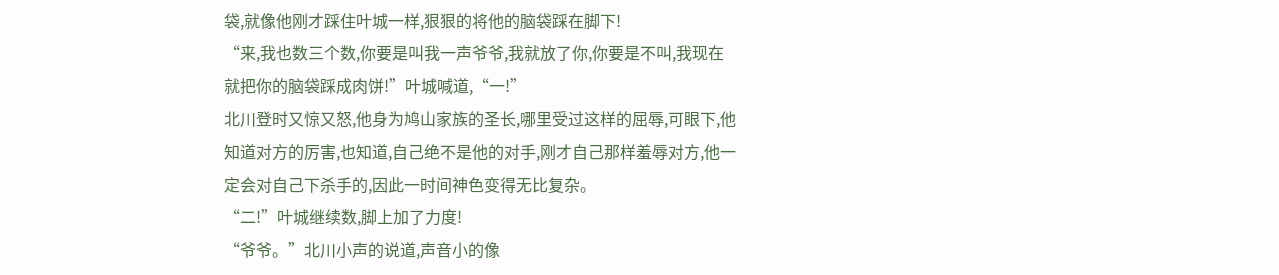袋,就像他刚才踩住叶城一样,狠狠的将他的脑袋踩在脚下!
“来,我也数三个数,你要是叫我一声爷爷,我就放了你,你要是不叫,我现在就把你的脑袋踩成肉饼!”叶城喊道,“一!”
北川登时又惊又怒,他身为鸠山家族的圣长,哪里受过这样的屈辱,可眼下,他知道对方的厉害,也知道,自己绝不是他的对手,刚才自己那样羞辱对方,他一定会对自己下杀手的,因此一时间神色变得无比复杂。
“二!”叶城继续数,脚上加了力度!
“爷爷。”北川小声的说道,声音小的像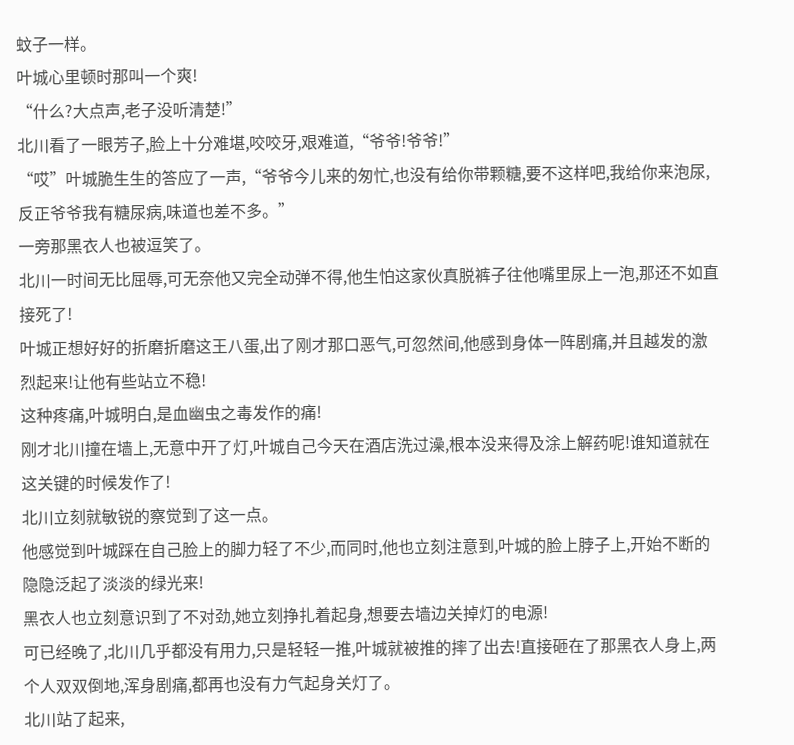蚊子一样。
叶城心里顿时那叫一个爽!
“什么?大点声,老子没听清楚!”
北川看了一眼芳子,脸上十分难堪,咬咬牙,艰难道,“爷爷!爷爷!”
“哎”叶城脆生生的答应了一声,“爷爷今儿来的匆忙,也没有给你带颗糖,要不这样吧,我给你来泡尿,反正爷爷我有糖尿病,味道也差不多。”
一旁那黑衣人也被逗笑了。
北川一时间无比屈辱,可无奈他又完全动弹不得,他生怕这家伙真脱裤子往他嘴里尿上一泡,那还不如直接死了!
叶城正想好好的折磨折磨这王八蛋,出了刚才那口恶气,可忽然间,他感到身体一阵剧痛,并且越发的激烈起来!让他有些站立不稳!
这种疼痛,叶城明白,是血幽虫之毒发作的痛!
刚才北川撞在墙上,无意中开了灯,叶城自己今天在酒店洗过澡,根本没来得及涂上解药呢!谁知道就在这关键的时候发作了!
北川立刻就敏锐的察觉到了这一点。
他感觉到叶城踩在自己脸上的脚力轻了不少,而同时,他也立刻注意到,叶城的脸上脖子上,开始不断的隐隐泛起了淡淡的绿光来!
黑衣人也立刻意识到了不对劲,她立刻挣扎着起身,想要去墙边关掉灯的电源!
可已经晚了,北川几乎都没有用力,只是轻轻一推,叶城就被推的摔了出去!直接砸在了那黑衣人身上,两个人双双倒地,浑身剧痛,都再也没有力气起身关灯了。
北川站了起来,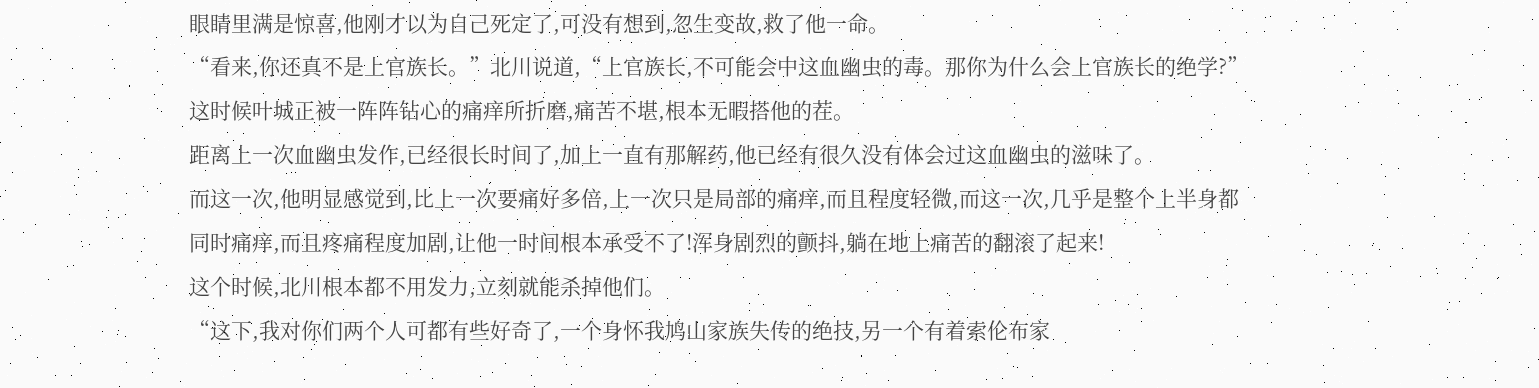眼睛里满是惊喜,他刚才以为自己死定了,可没有想到,忽生变故,救了他一命。
“看来,你还真不是上官族长。”北川说道,“上官族长,不可能会中这血幽虫的毒。那你为什么会上官族长的绝学?”
这时候叶城正被一阵阵钻心的痛痒所折磨,痛苦不堪,根本无暇搭他的茬。
距离上一次血幽虫发作,已经很长时间了,加上一直有那解药,他已经有很久没有体会过这血幽虫的滋味了。
而这一次,他明显感觉到,比上一次要痛好多倍,上一次只是局部的痛痒,而且程度轻微,而这一次,几乎是整个上半身都同时痛痒,而且疼痛程度加剧,让他一时间根本承受不了!浑身剧烈的颤抖,躺在地上痛苦的翻滚了起来!
这个时候,北川根本都不用发力,立刻就能杀掉他们。
“这下,我对你们两个人可都有些好奇了,一个身怀我鸠山家族失传的绝技,另一个有着索伦布家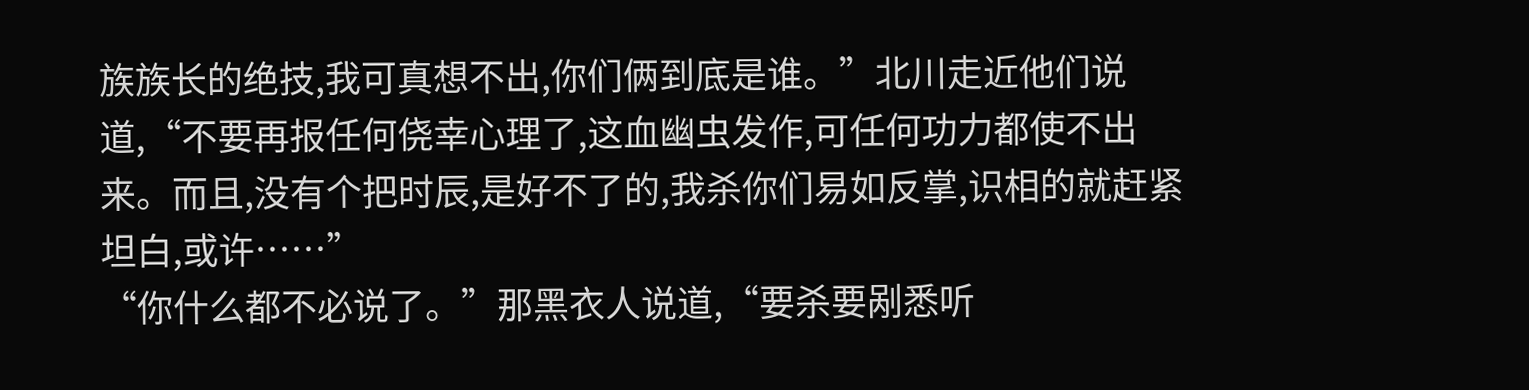族族长的绝技,我可真想不出,你们俩到底是谁。”北川走近他们说道,“不要再报任何侥幸心理了,这血幽虫发作,可任何功力都使不出来。而且,没有个把时辰,是好不了的,我杀你们易如反掌,识相的就赶紧坦白,或许……”
“你什么都不必说了。”那黑衣人说道,“要杀要剐悉听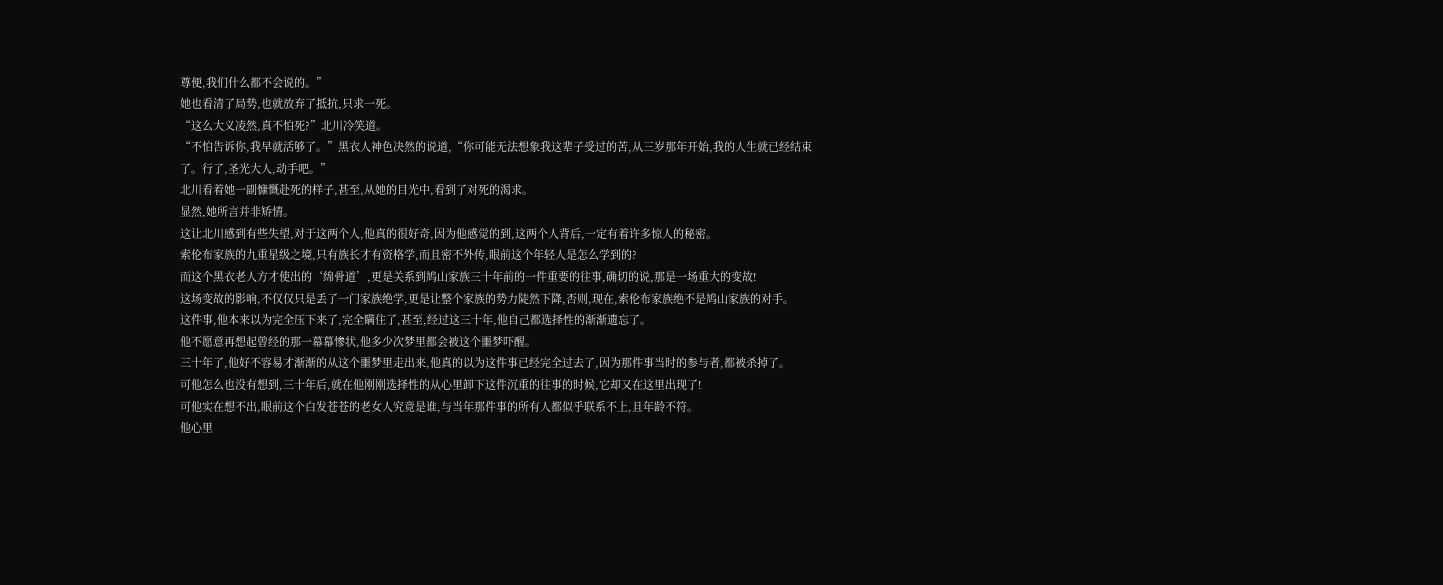尊便,我们什么都不会说的。”
她也看清了局势,也就放弃了抵抗,只求一死。
“这么大义凌然,真不怕死?”北川冷笑道。
“不怕告诉你,我早就活够了。”黑衣人神色决然的说道,“你可能无法想象我这辈子受过的苦,从三岁那年开始,我的人生就已经结束了。行了,圣光大人,动手吧。”
北川看着她一副慷慨赴死的样子,甚至,从她的目光中,看到了对死的渴求。
显然,她所言并非矫情。
这让北川感到有些失望,对于这两个人,他真的很好奇,因为他感觉的到,这两个人背后,一定有着许多惊人的秘密。
索伦布家族的九重星级之境,只有族长才有资格学,而且密不外传,眼前这个年轻人是怎么学到的?
而这个黑衣老人方才使出的‘绵骨道’,更是关系到鸠山家族三十年前的一件重要的往事,确切的说,那是一场重大的变故!
这场变故的影响,不仅仅只是丢了一门家族绝学,更是让整个家族的势力陡然下降,否则,现在,索伦布家族绝不是鸠山家族的对手。
这件事,他本来以为完全压下来了,完全瞒住了,甚至,经过这三十年,他自己都选择性的渐渐遗忘了。
他不愿意再想起曾经的那一幕幕惨状,他多少次梦里都会被这个噩梦吓醒。
三十年了,他好不容易才渐渐的从这个噩梦里走出来,他真的以为这件事已经完全过去了,因为那件事当时的参与者,都被杀掉了。
可他怎么也没有想到,三十年后,就在他刚刚选择性的从心里卸下这件沉重的往事的时候,它却又在这里出现了!
可他实在想不出,眼前这个白发苍苍的老女人究竟是谁,与当年那件事的所有人都似乎联系不上,且年龄不符。
他心里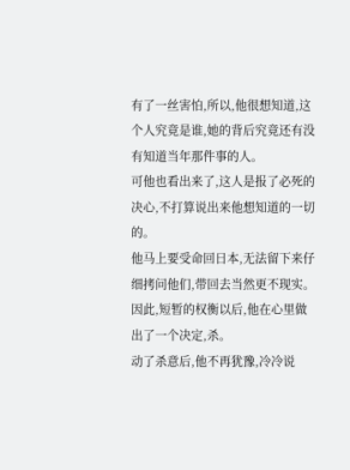有了一丝害怕,所以,他很想知道,这个人究竟是谁,她的背后究竟还有没有知道当年那件事的人。
可他也看出来了,这人是报了必死的决心,不打算说出来他想知道的一切的。
他马上要受命回日本,无法留下来仔细拷问他们,带回去当然更不现实。
因此,短暂的权衡以后,他在心里做出了一个决定,杀。
动了杀意后,他不再犹豫,冷冷说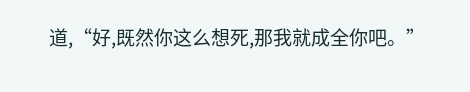道,“好,既然你这么想死,那我就成全你吧。”